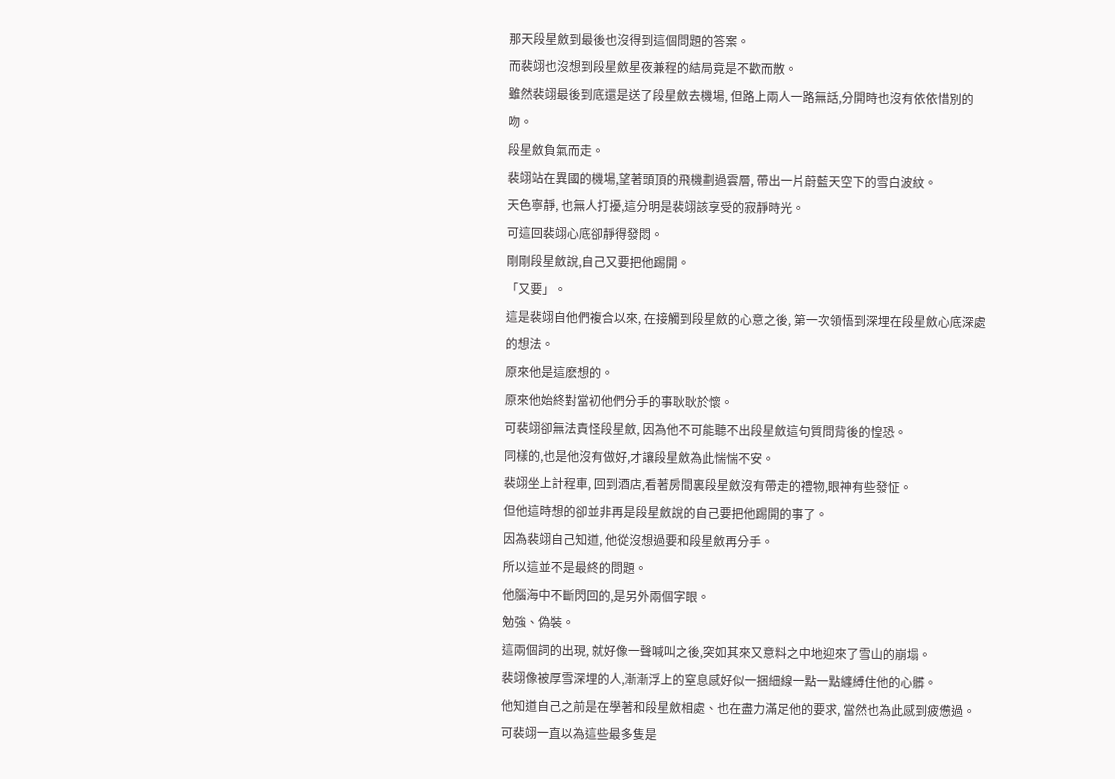那天段星斂到最後也沒得到這個問題的答案。
而裴翊也沒想到段星斂星夜兼程的結局竟是不歡而散。
雖然裴翊最後到底還是送了段星斂去機場, 但路上兩人一路無話,分開時也沒有依依惜別的吻。
段星斂負氣而走。
裴翊站在異國的機場,望著頭頂的飛機劃過雲層, 帶出一片蔚藍天空下的雪白波紋。
天色寧靜, 也無人打擾,這分明是裴翊該享受的寂靜時光。
可這回裴翊心底卻靜得發悶。
剛剛段星斂說,自己又要把他踢開。
「又要」。
這是裴翊自他們複合以來, 在接觸到段星斂的心意之後, 第一次領悟到深埋在段星斂心底深處的想法。
原來他是這麽想的。
原來他始終對當初他們分手的事耿耿於懷。
可裴翊卻無法責怪段星斂, 因為他不可能聽不出段星斂這句質問背後的惶恐。
同樣的,也是他沒有做好,才讓段星斂為此惴惴不安。
裴翊坐上計程車, 回到酒店,看著房間裏段星斂沒有帶走的禮物,眼神有些發怔。
但他這時想的卻並非再是段星斂說的自己要把他踢開的事了。
因為裴翊自己知道, 他從沒想過要和段星斂再分手。
所以這並不是最終的問題。
他腦海中不斷閃回的,是另外兩個字眼。
勉強、偽裝。
這兩個詞的出現, 就好像一聲喊叫之後,突如其來又意料之中地迎來了雪山的崩塌。
裴翊像被厚雪深埋的人,漸漸浮上的窒息感好似一捆細線一點一點纏縛住他的心髒。
他知道自己之前是在學著和段星斂相處、也在盡力滿足他的要求, 當然也為此感到疲憊過。
可裴翊一直以為這些最多隻是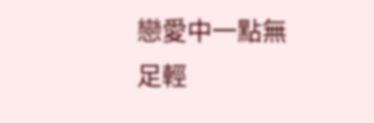戀愛中一點無足輕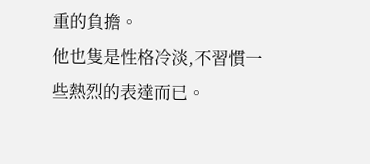重的負擔。
他也隻是性格冷淡,不習慣一些熱烈的表達而已。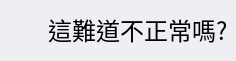這難道不正常嗎?